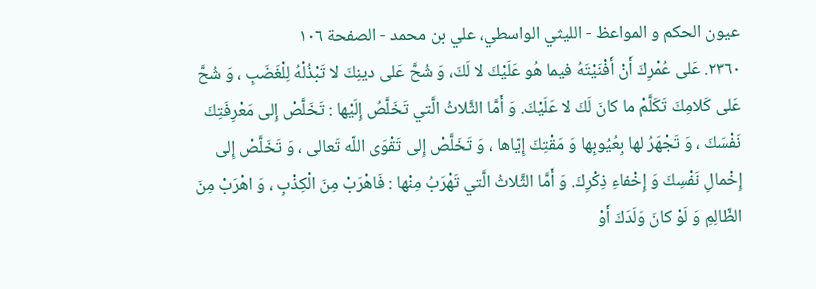عيون الحكم و المواعظ - الليثي الواسطي، علي بن محمد - الصفحة ١٠٦
٢٣٦٠. عَلى عُمْرِكَ أَنْ أَفْنَيْتَهُ فيما هُو عَلَيْكَ لا لَكَ، وَ شُحَّ عَلى دينِكَ لا تَبْذُلْهُ لِلْغَضَبِ ، وَ شُحَّ عَلى كَلامِكَ تَكَلَّمْ ما كانَ لَكَ لا عَلَيْكَ. وَ أَمَّا الثَّلاثُ الَّتي تَخَلَّصُ إِلَيْها : تَخَلَّصْ إِلى مَعْرِفَتِكَ نَفْسَكَ ، وَ تَجْهَرُ لها بِعُيُوبِها وَ مَقْتِكَ إِيّاها ، وَ تَخَلَّصْ إِلى تَقْوَى اللّه تَعالى ، وَ تَخَلَّصْ إِلى إِخْمالِ نَفْسِكَ وَ إِخْفاءِ ذِكْرِكَ. وَ أَمَّا الثَّلاثُ الَّتي تَهْرَبُ مِنْها : فَاهْرَبْ مِنَ الْكِذْبِ ، وَ اهْرَبْ مِنَ الظّالِمِ وَ لَوْ كانَ وَلَدَكَ أَوْ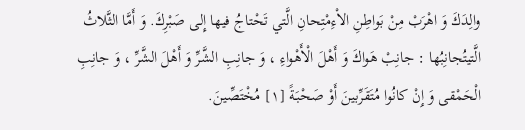والِدَكَ وَ اهْرَبْ مِنْ بَواطِنِ الاْءِمْتِحانِ الَّتي تَحْتاجُ فيها إِلى صَبْرِكَ. وَ أَمَّا الثَّلاثُ الَّتيتُجانِبُها : جانِبْ هَواكَ وَ أَهْلَ الْأَهْواءِ ، وَ جانِبِ الشَّرِّ وَ أَهْلَ الشَّرِّ ، وَ جانِبِ الْحَمْقى وَ إِنْ كانُوا مُتَقَرِّبينَ أَوْ صَحْبَةً [١] مُخْتَصِّينَ.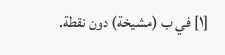[١] في ب (مشيخة) دون نقطة.